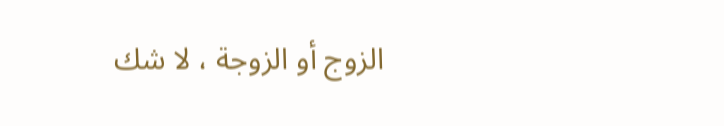الزوج أو الزوجة ، لا شك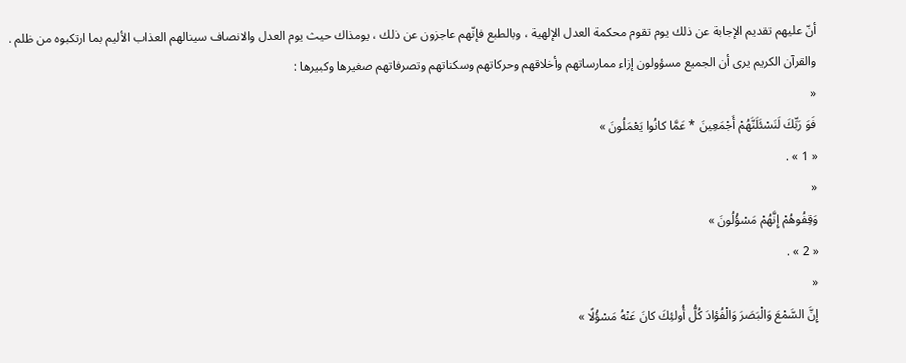أنّ عليهم تقديم الإجابة عن ذلك يوم تقوم محكمة العدل الإلهية ، وبالطبع فإنّهم عاجزون عن ذلك ، يومذاك حيث يوم العدل والانصاف سينالهم العذاب الأليم بما ارتكبوه من ظلم .
والقرآن الكريم يرى أن الجميع مسؤولون إزاء ممارساتهم وأخلاقهم وحركاتهم وسكناتهم وتصرفاتهم صغيرها وكبيرها :
«
فَوَ رَبِّكَ لَنَسْئَلَنَّهُمْ أَجْمَعِينَ * عَمَّا كانُوا يَعْمَلُونَ »
« 1 » .
«
وَقِفُوهُمْ إِنَّهُمْ مَسْؤُلُونَ »
« 2 » .
«
إِنَّ السَّمْعَ وَالْبَصَرَ وَالْفُؤادَ كُلُّ أُولئِكَ كانَ عَنْهُ مَسْؤُلًا »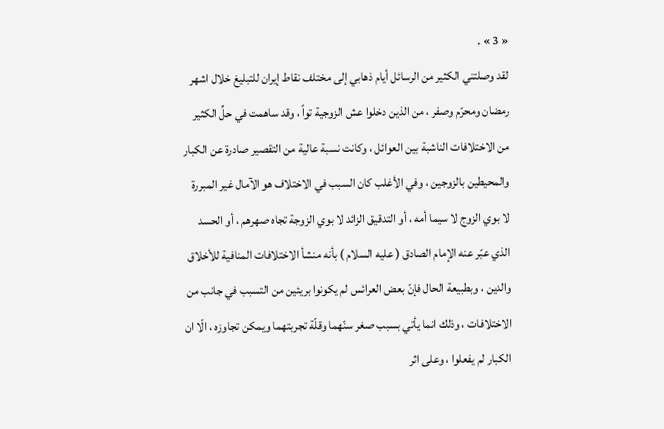« 3 » .
لقد وصلتني الكثير من الرسائل أيام ذهابي إلى مختلف نقاط إيران للتبليغ خلال اشهر رمضان ومحرّم وصفر ، من الذين دخلوا عش الزوجية تواً ، وقد ساهمت في حلِّ الكثير من الاختلافات الناشبة بين العوائل ، وكانت نسبة عالية من التقصير صادرة عن الكبار والمحيطين بالزوجين ، وفي الأغلب كان السبب في الاختلاف هو الآمال غير المبررة لا بوي الزوج لا سيما أمه ، أو التدقيق الزائد لا بوي الزوجة تجاه صهرهم ، أو الحسد الذي عبّر عنه الإمام الصادق ( عليه السلام ) بأنه منشأ الاختلافات المنافية للأخلاق والدين ، وبطبيعة الحال فإنّ بعض العرائس لم يكونوا بريئين من التسبب في جانب من الاختلافات ، وذلك انما يأتي بسبب صغر سنّهما وقلّة تجربتهما ويمكن تجاوزه ، الّا ان الكبار لم يفعلوا ، وعلى اثر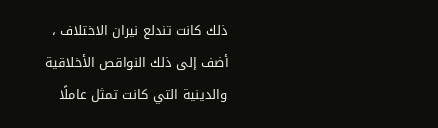ذلك كانت تندلع نيران الاختلاف ، أضف إلى ذلك النواقص الأخلاقية والدينية التي كانت تمثل عاملًا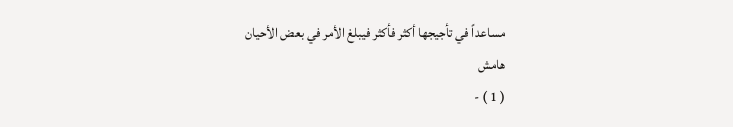مساعداً في تأجيجها أكثر فأكثر فيبلغ الأمر في بعض الأحيان
هامش
( 1 ) -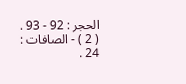الحجر : 92 - 93 .
( 2 ) - الصافات : 24 .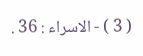( 3 ) - الاسراء : 36 .